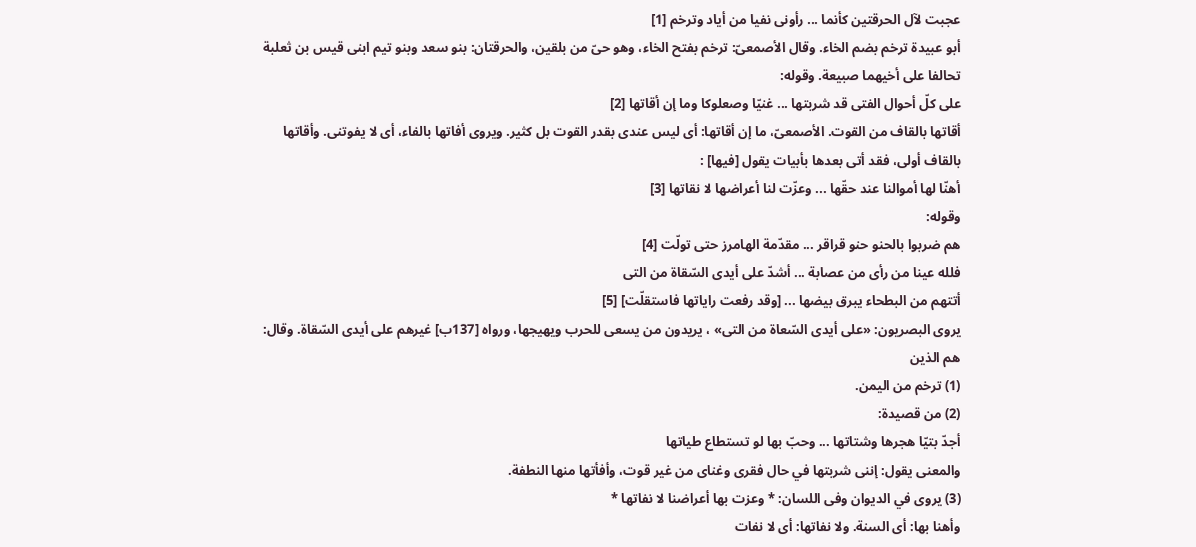عجبت لآل الحرقتين كأنما ... رأونى نفيا من أياد وترخم [1]
أبو عبيدة ترخم بضم الخاء. وقال الأصمعىّ: ترخم بفتح الخاء، وهو حىّ من بلقين، والحرقتان: بنو سعد وبنو تيم ابنى قيس بن ثعلبة تحالفا على أخيهما صبيعة. وقوله:
على كلّ أحوال الفتى قد شربتها ... غنيّا وصعلوكا وما إن أقاتها [2]
أقاتها بالقاف من القوت. الأصمعىّ، ما إن أقاتها: أى ليس عندى بقدر القوت بل كثير. ويروى أفاتها بالفاء، أى لا يفوتنى. وأقاتها بالقاف أولى، فقد أتى بعدها بأبيات يقول [فيها] :
أهنّا لها أموالنا عند حقّها ... وعزّت لنا أعراضها لا نقاتها [3]
وقوله:
هم ضربوا بالحنو حنو قراقر ... مقدّمة الهامرز حتى تولّت [4]
فلله عينا من رأى من عصابة ... أشدّ على أيدى السّقاة من التى
أتتهم من البطحاء يبرق بيضها ... [وقد رفعت راياتها فاستقلّت] [5]
يروى البصريون: «على أيدى السّعاة من التى» ، يريدون من يسعى للحرب ويهيجها، ورواه [137ب] غيرهم على أيدى السّقاة. وقال: هم الذين
(1) ترخم من اليمن.
(2) من قصيدة:
أجدّ بتيّا هجرها وشتاتها ... وحبّ بها لو تستطاع طياتها
والمعنى يقول: إننى شربتها في حال فقرى وغناى من غير قوت، وأفأتها منها النطفة.
(3) يروى في الديوان وفى اللسان: * وعزت بها أعراضنا لا نفاتها *
وأهنا بها: أى السنة. ولا نفاتها: أى لا نفات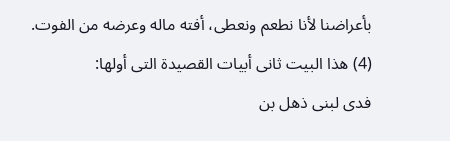بأعراضنا لأنا نطعم ونعطى، أفته ماله وعرضه من الفوت.
(4) هذا البيت ثانى أبيات القصيدة التى أولها:
فدى لبنى ذهل بن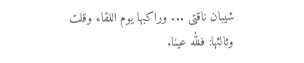شيبان ناقتى ... وراكبها يوم اللقاء وقلت
وثالثها: فلله عينا.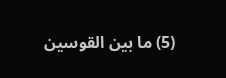(5) ما بين القوسين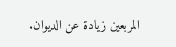المربعين زيادة عن الديوان.